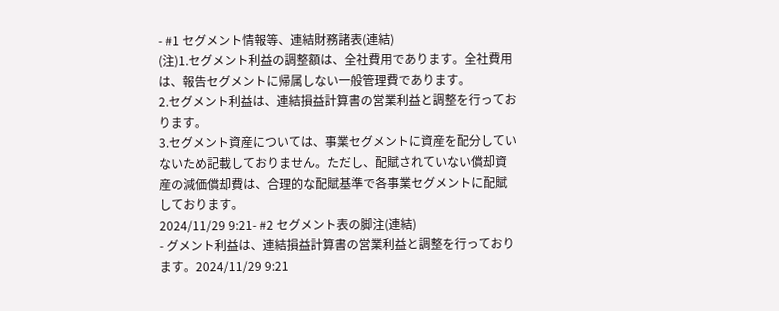- #1 セグメント情報等、連結財務諸表(連結)
(注)1.セグメント利益の調整額は、全社費用であります。全社費用は、報告セグメントに帰属しない一般管理費であります。
2.セグメント利益は、連結損益計算書の営業利益と調整を行っております。
3.セグメント資産については、事業セグメントに資産を配分していないため記載しておりません。ただし、配賦されていない償却資産の減価償却費は、合理的な配賦基準で各事業セグメントに配賦しております。
2024/11/29 9:21- #2 セグメント表の脚注(連結)
- グメント利益は、連結損益計算書の営業利益と調整を行っております。2024/11/29 9:21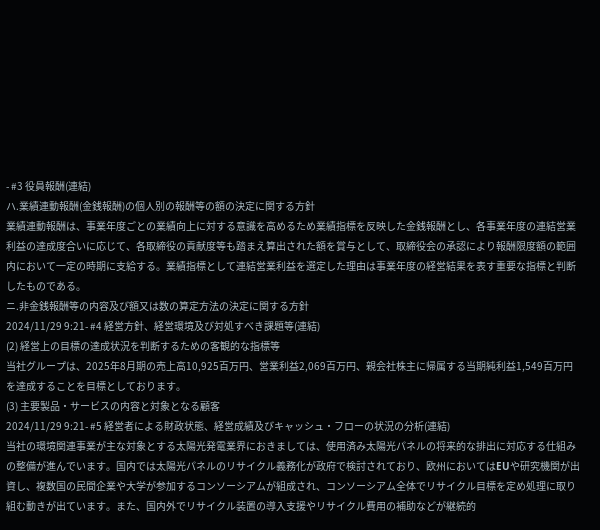- #3 役員報酬(連結)
ハ.業績連動報酬(金銭報酬)の個人別の報酬等の額の決定に関する方針
業績連動報酬は、事業年度ごとの業績向上に対する意識を高めるため業績指標を反映した金銭報酬とし、各事業年度の連結営業利益の達成度合いに応じて、各取締役の貢献度等も踏まえ算出された額を賞与として、取締役会の承認により報酬限度額の範囲内において一定の時期に支給する。業績指標として連結営業利益を選定した理由は事業年度の経営結果を表す重要な指標と判断したものである。
ニ.非金銭報酬等の内容及び額又は数の算定方法の決定に関する方針
2024/11/29 9:21- #4 経営方針、経営環境及び対処すべき課題等(連結)
(2) 経営上の目標の達成状況を判断するための客観的な指標等
当社グループは、2025年8月期の売上高10,925百万円、営業利益2,069百万円、親会社株主に帰属する当期純利益1,549百万円を達成することを目標としております。
(3) 主要製品・サービスの内容と対象となる顧客
2024/11/29 9:21- #5 経営者による財政状態、経営成績及びキャッシュ・フローの状況の分析(連結)
当社の環境関連事業が主な対象とする太陽光発電業界におきましては、使用済み太陽光パネルの将来的な排出に対応する仕組みの整備が進んでいます。国内では太陽光パネルのリサイクル義務化が政府で検討されており、欧州においてはEUや研究機関が出資し、複数国の民間企業や大学が参加するコンソーシアムが組成され、コンソーシアム全体でリサイクル目標を定め処理に取り組む動きが出ています。また、国内外でリサイクル装置の導入支援やリサイクル費用の補助などが継続的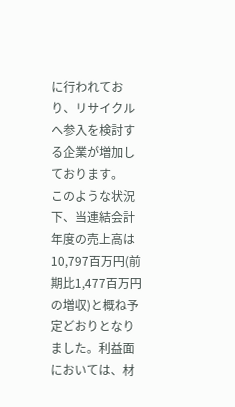に行われており、リサイクルへ参入を検討する企業が増加しております。
このような状況下、当連結会計年度の売上高は10,797百万円(前期比1,477百万円の増収)と概ね予定どおりとなりました。利益面においては、材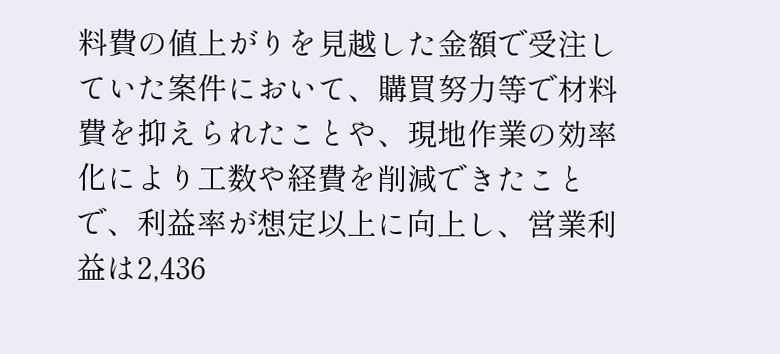料費の値上がりを見越した金額で受注していた案件において、購買努力等で材料費を抑えられたことや、現地作業の効率化により工数や経費を削減できたことで、利益率が想定以上に向上し、営業利益は2,436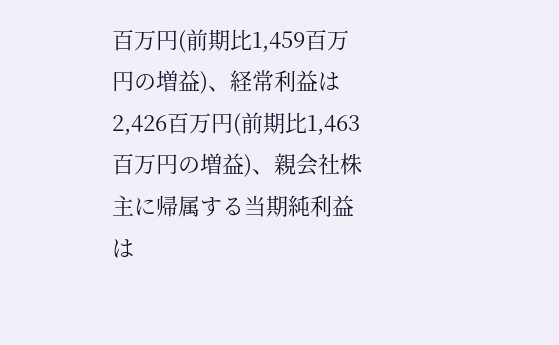百万円(前期比1,459百万円の増益)、経常利益は2,426百万円(前期比1,463百万円の増益)、親会社株主に帰属する当期純利益は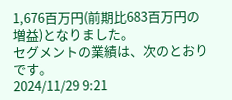1,676百万円(前期比683百万円の増益)となりました。
セグメントの業績は、次のとおりです。
2024/11/29 9:21